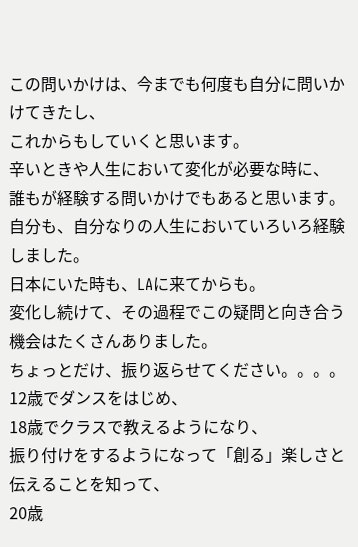この問いかけは、今までも何度も自分に問いかけてきたし、
これからもしていくと思います。
辛いときや人生において変化が必要な時に、
誰もが経験する問いかけでもあると思います。
自分も、自分なりの人生においていろいろ経験しました。
日本にいた時も、LAに来てからも。
変化し続けて、その過程でこの疑問と向き合う機会はたくさんありました。
ちょっとだけ、振り返らせてください。。。。
12歳でダンスをはじめ、
18歳でクラスで教えるようになり、
振り付けをするようになって「創る」楽しさと伝えることを知って、
20歳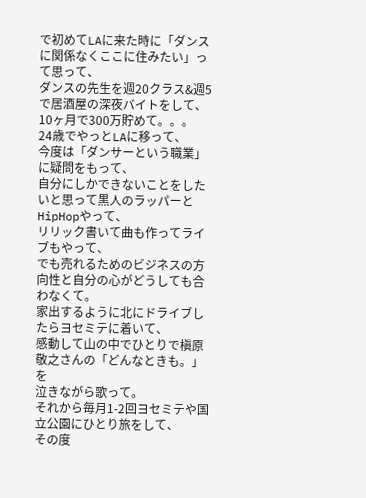で初めてLAに来た時に「ダンスに関係なくここに住みたい」って思って、
ダンスの先生を週20クラス&週5で居酒屋の深夜バイトをして、
10ヶ月で300万貯めて。。。
24歳でやっとLAに移って、
今度は「ダンサーという職業」に疑問をもって、
自分にしかできないことをしたいと思って黒人のラッパーとHipHopやって、
リリック書いて曲も作ってライブもやって、
でも売れるためのビジネスの方向性と自分の心がどうしても合わなくて。
家出するように北にドライブしたらヨセミテに着いて、
感動して山の中でひとりで槇原敬之さんの「どんなときも。」を
泣きながら歌って。
それから毎月1-2回ヨセミテや国立公園にひとり旅をして、
その度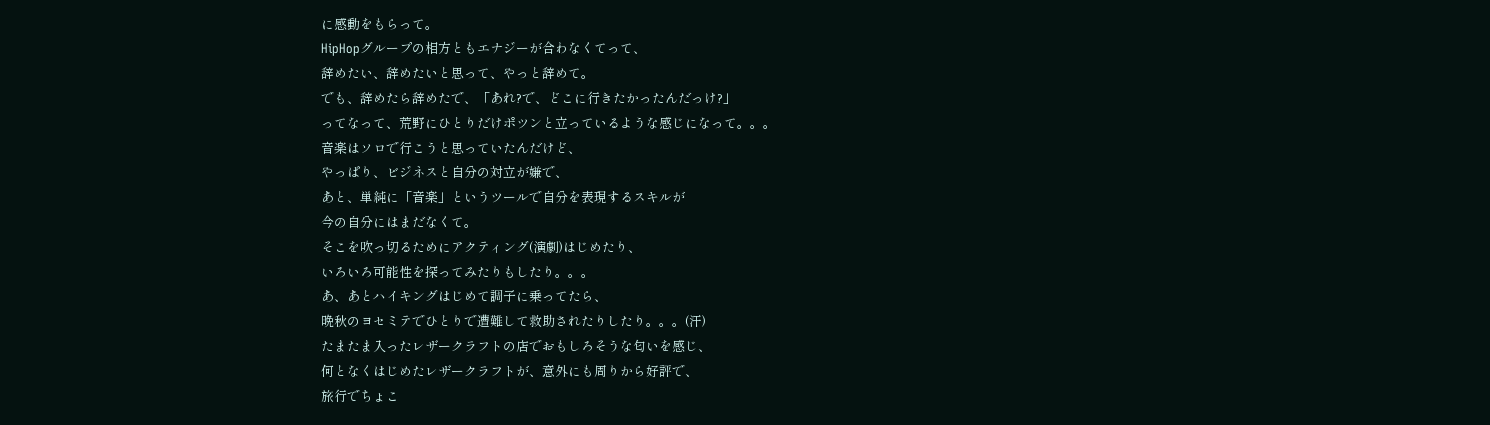に感動をもらって。
HipHopグループの相方ともエナジーが合わなくてって、
辞めたい、辞めたいと思って、やっと辞めて。
でも、辞めたら辞めたで、「あれ?で、どこに行きたかったんだっけ?」
ってなって、荒野にひとりだけポツンと立っているような感じになって。。。
音楽はソロで行こうと思っていたんだけど、
やっぱり、ビジネスと自分の対立が嫌で、
あと、単純に「音楽」というツールで自分を表現するスキルが
今の自分にはまだなくて。
そこを吹っ切るためにアクティング(演劇)はじめたり、
いろいろ可能性を探ってみたりもしたり。。。
あ、あとハイキングはじめて調子に乗ってたら、
晩秋のヨセミテでひとりで遭難して救助されたりしたり。。。(汗)
たまたま入ったレザークラフトの店でおもしろそうな匂いを感じ、
何となくはじめたレザークラフトが、意外にも周りから好評で、
旅行でちょこ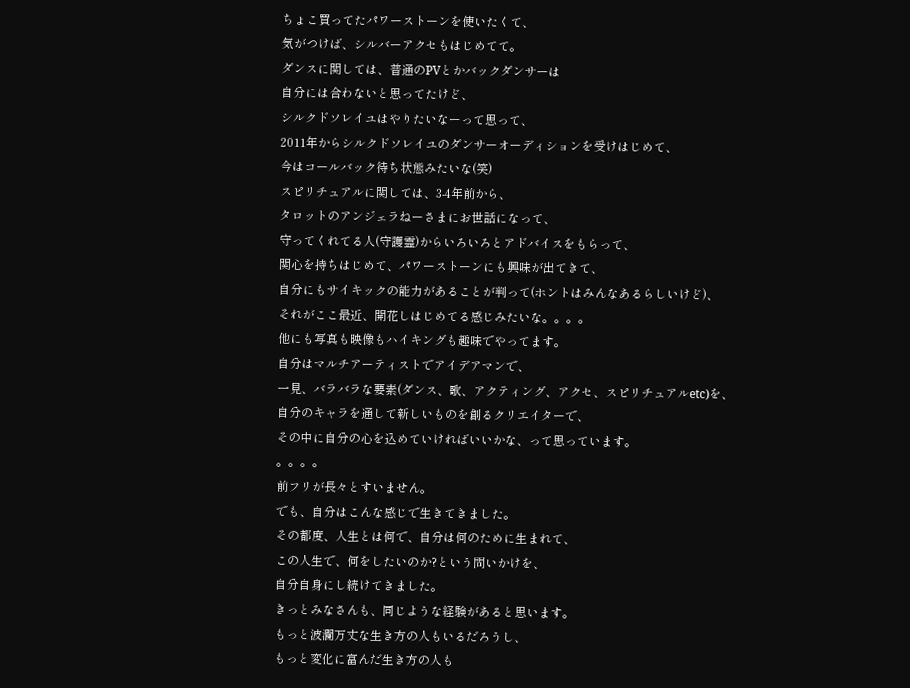ちょこ買ってたパワーストーンを使いたくて、
気がつけば、シルバーアクセもはじめてて。
ダンスに関しては、普通のPVとかバックダンサーは
自分には合わないと思ってたけど、
シルクドソレイユはやりたいなーって思って、
2011年からシルクドソレイユのダンサーオーディションを受けはじめて、
今はコールバック待ち状態みたいな(笑)
スピリチュアルに関しては、3-4年前から、
タロットのアンジェラねーさまにお世話になって、
守ってくれてる人(守護霊)からいろいろとアドバイスをもらって、
関心を持ちはじめて、パワーストーンにも興味が出てきて、
自分にもサイキックの能力があることが判って(ホントはみんなあるらしいけど)、
それがここ最近、開花しはじめてる感じみたいな。。。。
他にも写真も映像もハイキングも趣味でやってます。
自分はマルチアーティストでアイデアマンで、
一見、バラバラな要素(ダンス、歌、アクティング、アクセ、スピリチュアルetc)を、
自分のキャラを通して新しいものを創るクリエイターで、
その中に自分の心を込めていければいいかな、って思っています。
。。。。
前フリが長々とすいません。
でも、自分はこんな感じで生きてきました。
その都度、人生とは何で、自分は何のために生まれて、
この人生で、何をしたいのか?という問いかけを、
自分自身にし続けてきました。
きっとみなさんも、同じような経験があると思います。
もっと波瀾万丈な生き方の人もいるだろうし、
もっと変化に富んだ生き方の人も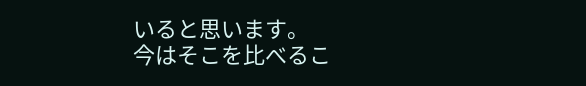いると思います。
今はそこを比べるこ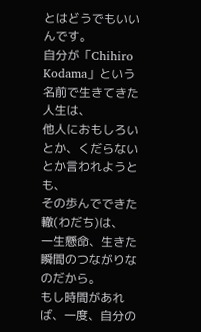とはどうでもいいんです。
自分が「Chihiro Kodama」という名前で生きてきた人生は、
他人におもしろいとか、くだらないとか言われようとも、
その歩んでできた轍(わだち)は、
一生懸命、生きた瞬間のつながりなのだから。
もし時間があれば、一度、自分の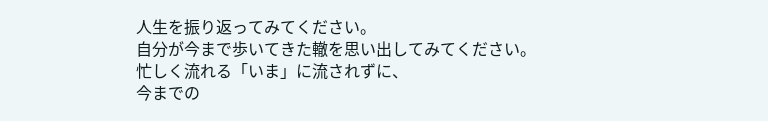人生を振り返ってみてください。
自分が今まで歩いてきた轍を思い出してみてください。
忙しく流れる「いま」に流されずに、
今までの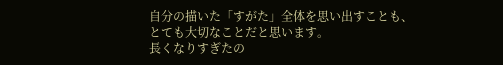自分の描いた「すがた」全体を思い出すことも、
とても大切なことだと思います。
長くなりすぎたの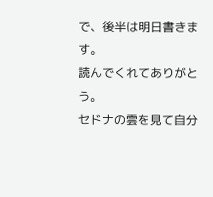で、後半は明日書きます。
読んでくれてありがとう。
セドナの雲を見て自分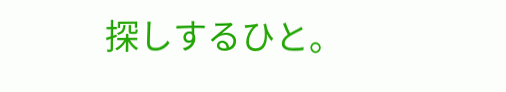探しするひと。